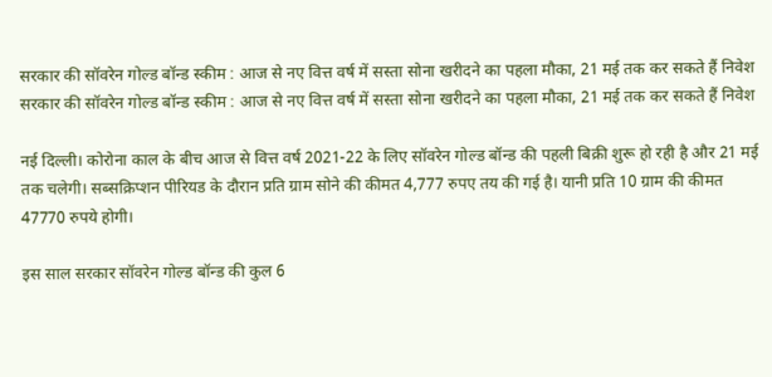सरकार की सॉवरेन गोल्ड बॉन्ड स्कीम : आज से नए वित्त वर्ष में सस्ता सोना खरीदने का पहला मौका, 21 मई तक कर सकते हैं निवेश
सरकार की सॉवरेन गोल्ड बॉन्ड स्कीम : आज से नए वित्त वर्ष में सस्ता सोना खरीदने का पहला मौका, 21 मई तक कर सकते हैं निवेश

नई दिल्ली। कोरोना काल के बीच आज से वित्त वर्ष 2021-22 के लिए सॉवरेन गोल्ड बॉन्ड की पहली बिक्री शुरू हो रही है और 21 मई तक चलेगी। सब्सक्रिप्शन पीरियड के दौरान प्रति ग्राम सोने की कीमत 4,777 रुपए तय की गई है। यानी प्रति 10 ग्राम की कीमत 47770 रुपये होगी।

इस साल सरकार सॉवरेन गोल्ड बॉन्ड की कुल 6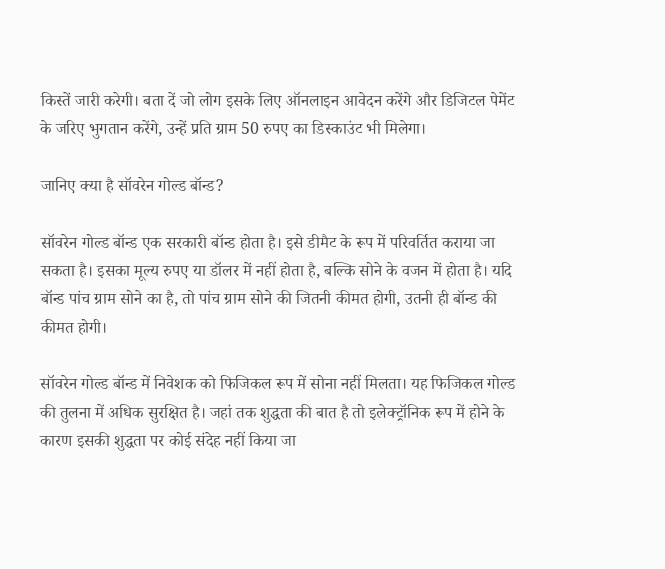किस्तें जारी करेगी। बता दें जो लोग इसके लिए ऑनलाइन आवेदन करेंगे और डिजिटल पेमेंट के जरिए भुगतान करेंगे, उन्हें प्रति ग्राम 50 रुपए का डिस्काउंट भी मिलेगा।

जानिए क्या है सॉवरेन गोल्ड बॉन्ड?

सॉवरेन गोल्ड बॉन्ड एक सरकारी बॉन्ड होता है। इसे डीमैट के रूप में परिवर्तित कराया जा सकता है। इसका मूल्य रुपए या डॉलर में नहीं होता है, बल्कि सोने के वजन में होता है। यदि बॉन्ड पांच ग्राम सोने का है, तो पांच ग्राम सोने की जितनी कीमत होगी, उतनी ही बॉन्ड की कीमत होगी।

सॉवरेन गोल्ड बॉन्ड में निवेशक को फिजिकल रूप में सोना नहीं मिलता। यह फिजिकल गोल्ड की तुलना में अधिक सुरक्षित है। जहां तक शुद्धता की बात है तो इलेक्ट्रॉनिक रूप में होने के कारण इसकी शुद्धता पर कोई संदेह नहीं किया जा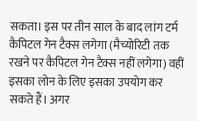सकता। इस पर तीन साल के बाद लांग टर्म कैपिटल गेन टैक्स लगेगा (मैच्योरिटी तक रखने पर कैपिटल गेन टैक्स नहीं लगेगा) वहीं इसका लोन के लिए इसका उपयोग कर सकते हैं। अगर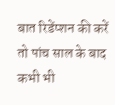बात रिडेंप्शन की करें तो पांच साल के बाद कभी भी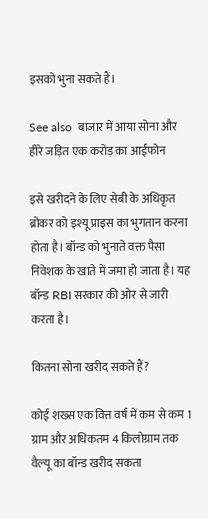इसको भुना सकते हैं।

See also  बाजार में आया सोना और हीरे जड़ित एक करोड़ का आईफोन

इसे खरीदने के लिए सेबी के अधिकृत ब्रोकर को इश्यू प्राइस का भुगतान करना होता है। बॉन्ड को भुनाते वक्त पैसा निवेशक के खाते में जमा हो जाता है। यह बॉन्ड RBI सरकार की ओर से जारी करता है।

कितना सोना खरीद सकते हैं?

कोई शख्स एक वित्त वर्ष में कम से कम 1 ग्राम और अधिकतम 4 किलोग्राम तक वैल्यू का बॉन्ड खरीद सकता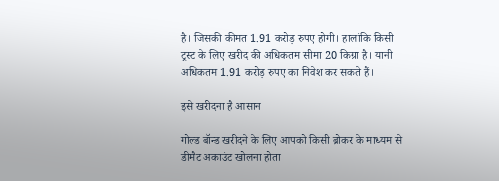है। जिसकी कीमत 1.91 करोड़ रुपए होगी। हालांकि किसी ट्रस्ट के लिए खरीद की अधिकतम सीमा 20 किग्रा है। यानी अधिकतम 1.91 करोड़ रुपए का निवेश कर सकते हैं।

इसे खरीदना है आसान

गोल्ड बॉन्ड खरीदने के लिए आपको किसी ब्रोकर के माध्यम से डीमैट अकाउंट खोलना होता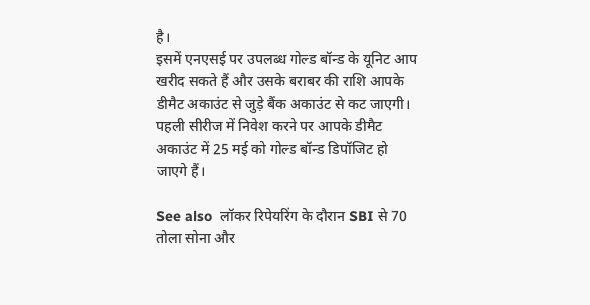है।
इसमें एनएसई पर उपलब्ध गोल्ड बॉन्ड के यूनिट आप खरीद सकते हैं और उसके बराबर की राशि आपके डीमैट अकाउंट से जुड़े बैंक अकाउंट से कट जाएगी।
पहली सीरीज में निवेश करने पर आपके डीमैट अकाउंट में 25 मई को गोल्ड बॉन्ड डिपॉजिट हो जाएगे हैं।

See also  लॉकर रिपेयरिंग के दौरान SBI से 70 तोला सोना और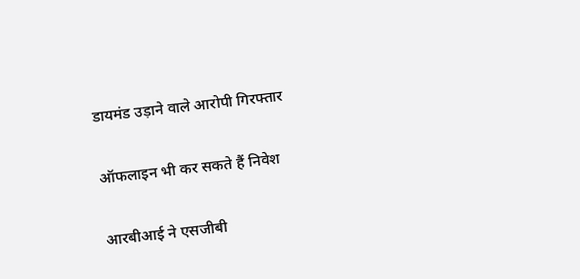डायमंड उड़ाने वाले आरोपी गिरफ्तार

ऑफलाइन भी कर सकते हैं निवेश

आरबीआई ने एसजीबी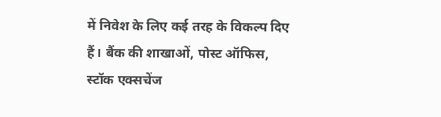में निवेश के लिए कई तरह के विकल्प दिए हैं। बैंक की शाखाओं, पोस्ट ऑफिस, स्टॉक एक्सचेंज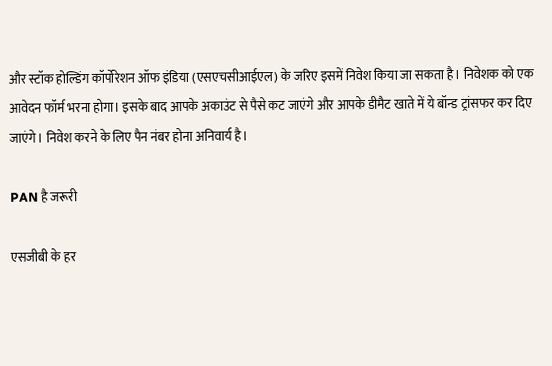और स्टॉक होल्डिंग कॉर्पोरेशन ऑफ इंडिया (एसएचसीआईएल) के जरिए इसमें निवेश किया जा सकता है। निवेशक को एक आवेदन फॉर्म भरना होगा। इसके बाद आपके अकाउंट से पैसे कट जाएंगे और आपके डीमैट खाते में ये बॉन्ड ट्रांसफर कर दिए जाएंगे। निवेश करने के लिए पैन नंबर होना अनिवार्य है।

PAN है जरूरी

एसजीबी के हर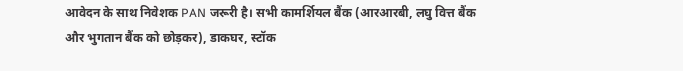आवेदन के साथ निवेशक PAN जरूरी है। सभी कामर्शियल बैंक (आरआरबी, लघु वित्त बैंक और भुगतान बैंक को छोड़कर), डाकघर, स्टॉक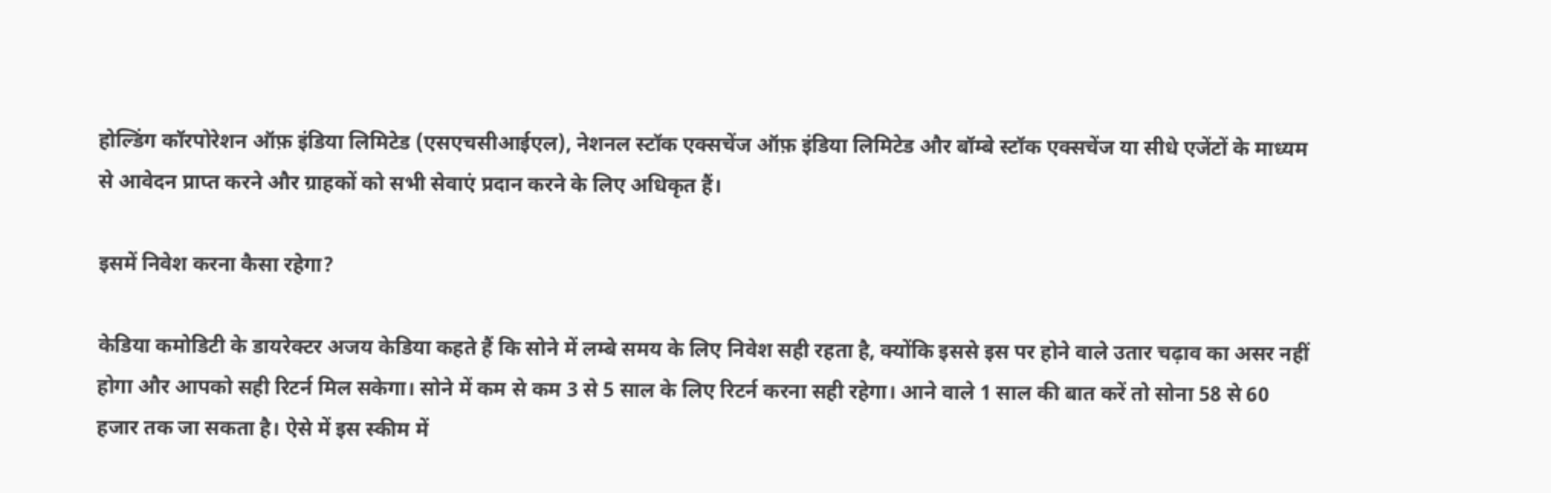होल्डिंग कॉरपोरेशन ऑफ़ इंडिया लिमिटेड (एसएचसीआईएल), नेशनल स्टॉक एक्सचेंज ऑफ़ इंडिया लिमिटेड और बॉम्बे स्टॉक एक्सचेंज या सीधे एजेंटों के माध्यम से आवेदन प्राप्त करने और ग्राहकों को सभी सेवाएं प्रदान करने के लिए अधिकृत हैं।

इसमें निवेश करना कैसा रहेगा?

केडिया कमोडिटी के डायरेक्टर अजय केडिया कहते हैं कि सोने में लम्बे समय के लिए निवेश सही रहता है, क्योंकि इससे इस पर होने वाले उतार चढ़ाव का असर नहीं होगा और आपको सही रिटर्न मिल सकेगा। सोने में कम से कम 3 से 5 साल के लिए रिटर्न करना सही रहेगा। आने वाले 1 साल की बात करें तो सोना 58 से 60 हजार तक जा सकता है। ऐसे में इस स्कीम में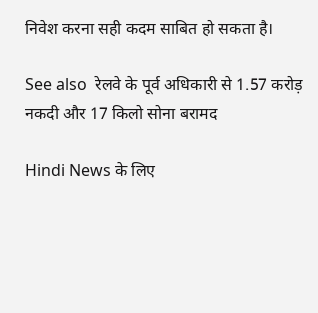निवेश करना सही कदम साबित हो सकता है।

See also  रेलवे के पूर्व अधिकारी से 1.57 करोड़ नकदी और 17 किलो सोना बरामद

Hindi News के लिए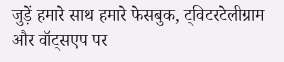जुड़ें हमारे साथ हमारे फेसबुक, ट्विटरटेलीग्राम और वॉट्सएप पर